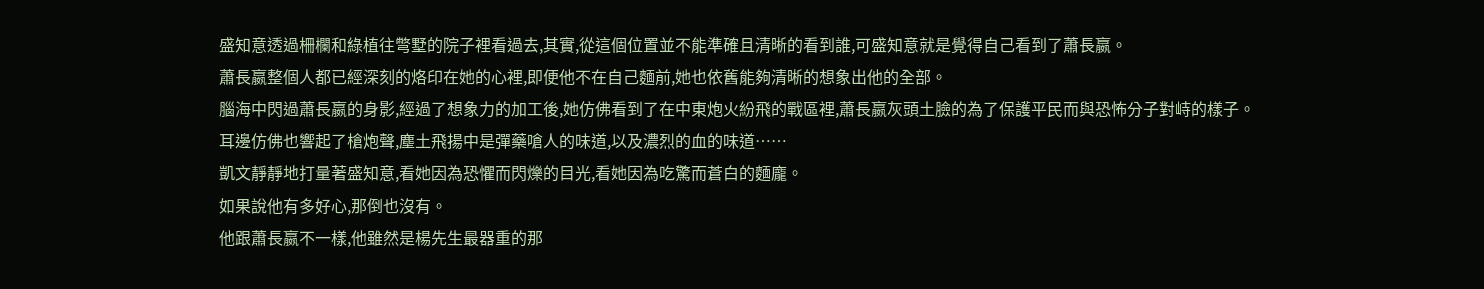盛知意透過柵欄和綠植往彆墅的院子裡看過去,其實,從這個位置並不能準確且清晰的看到誰,可盛知意就是覺得自己看到了蕭長嬴。
蕭長嬴整個人都已經深刻的烙印在她的心裡,即便他不在自己麵前,她也依舊能夠清晰的想象出他的全部。
腦海中閃過蕭長嬴的身影,經過了想象力的加工後,她仿佛看到了在中東炮火紛飛的戰區裡,蕭長嬴灰頭土臉的為了保護平民而與恐怖分子對峙的樣子。
耳邊仿佛也響起了槍炮聲,塵土飛揚中是彈藥嗆人的味道,以及濃烈的血的味道……
凱文靜靜地打量著盛知意,看她因為恐懼而閃爍的目光,看她因為吃驚而蒼白的麵龐。
如果說他有多好心,那倒也沒有。
他跟蕭長嬴不一樣,他雖然是楊先生最器重的那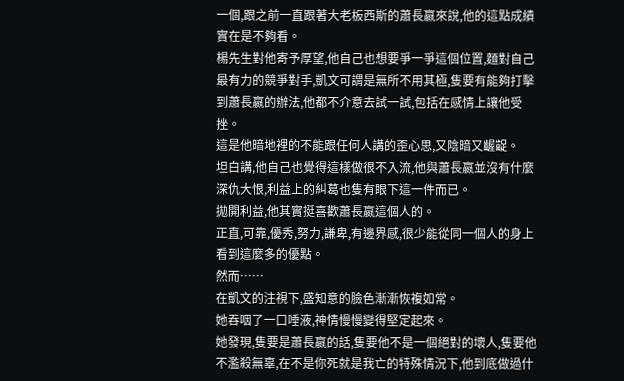一個,跟之前一直跟著大老板西斯的蕭長嬴來說,他的這點成績實在是不夠看。
楊先生對他寄予厚望,他自己也想要爭一爭這個位置,麵對自己最有力的競爭對手,凱文可謂是無所不用其極,隻要有能夠打擊到蕭長嬴的辦法,他都不介意去試一試,包括在感情上讓他受挫。
這是他暗地裡的不能跟任何人講的歪心思,又陰暗又齷齪。
坦白講,他自己也覺得這樣做很不入流,他與蕭長嬴並沒有什麼深仇大恨,利益上的糾葛也隻有眼下這一件而已。
拋開利益,他其實挺喜歡蕭長嬴這個人的。
正直,可靠,優秀,努力,謙卑,有邊界感,很少能從同一個人的身上看到這麼多的優點。
然而……
在凱文的注視下,盛知意的臉色漸漸恢複如常。
她吞咽了一口唾液,神情慢慢變得堅定起來。
她發現,隻要是蕭長嬴的話,隻要他不是一個絕對的壞人,隻要他不濫殺無辜,在不是你死就是我亡的特殊情況下,他到底做過什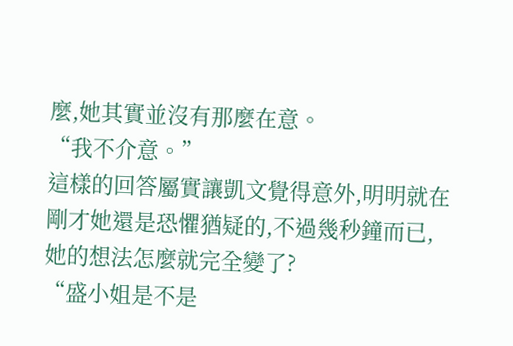麼,她其實並沒有那麼在意。
“我不介意。”
這樣的回答屬實讓凱文覺得意外,明明就在剛才她還是恐懼猶疑的,不過幾秒鐘而已,她的想法怎麼就完全變了?
“盛小姐是不是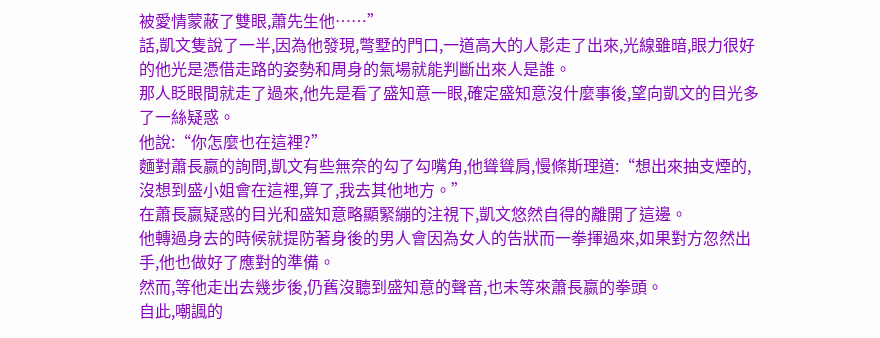被愛情蒙蔽了雙眼,蕭先生他……”
話,凱文隻說了一半,因為他發現,彆墅的門口,一道高大的人影走了出來,光線雖暗,眼力很好的他光是憑借走路的姿勢和周身的氣場就能判斷出來人是誰。
那人眨眼間就走了過來,他先是看了盛知意一眼,確定盛知意沒什麼事後,望向凱文的目光多了一絲疑惑。
他說:“你怎麼也在這裡?”
麵對蕭長嬴的詢問,凱文有些無奈的勾了勾嘴角,他聳聳肩,慢條斯理道:“想出來抽支煙的,沒想到盛小姐會在這裡,算了,我去其他地方。”
在蕭長嬴疑惑的目光和盛知意略顯緊繃的注視下,凱文悠然自得的離開了這邊。
他轉過身去的時候就提防著身後的男人會因為女人的告狀而一拳揮過來,如果對方忽然出手,他也做好了應對的準備。
然而,等他走出去幾步後,仍舊沒聽到盛知意的聲音,也未等來蕭長嬴的拳頭。
自此,嘲諷的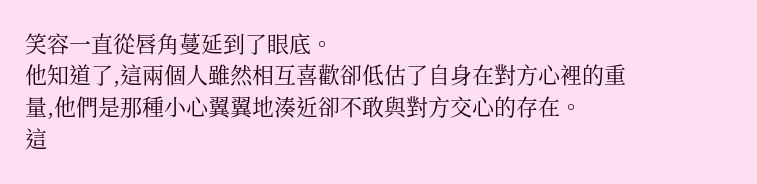笑容一直從唇角蔓延到了眼底。
他知道了,這兩個人雖然相互喜歡卻低估了自身在對方心裡的重量,他們是那種小心翼翼地湊近卻不敢與對方交心的存在。
這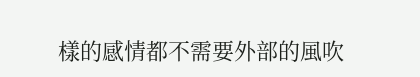樣的感情都不需要外部的風吹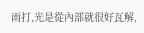雨打,光是從內部就很好瓦解,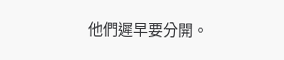他們遲早要分開。